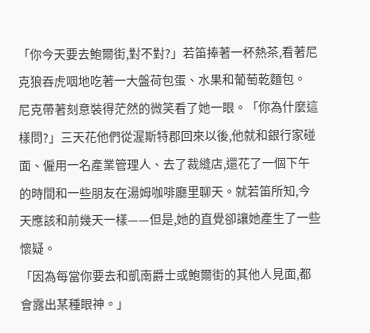「你今天要去鮑爾街,對不對?」若笛捧著一杯熱茶,看著尼克狼吞虎咽地吃著一大盤荷包蛋、水果和葡萄乾麵包。
尼克帶著刻意裝得茫然的微笑看了她一眼。「你為什麼這樣問?」三天花他們從渥斯特郡回來以後,他就和銀行家碰面、僱用一名產業管理人、去了裁縫店,還花了一個下午的時間和一些朋友在湯姆咖啡廳里聊天。就若笛所知,今天應該和前幾天一樣——但是,她的直覺卻讓她產生了一些懷疑。
「因為每當你要去和凱南爵士或鮑爾街的其他人見面,都會露出某種眼神。」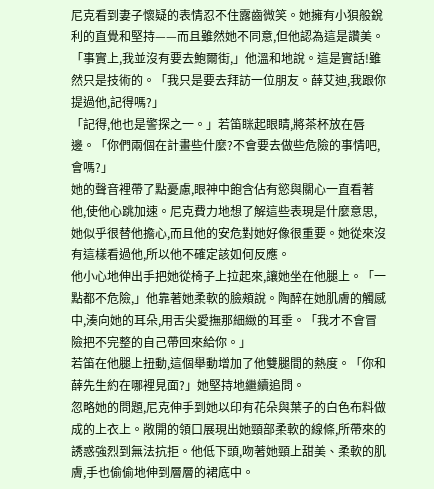尼克看到妻子懷疑的表情忍不住露齒微笑。她擁有小狽般銳利的直覺和堅持——而且雖然她不同意,但他認為這是讚美。「事實上,我並沒有要去鮑爾街,」他溫和地說。這是實話!雖然只是技術的。「我只是要去拜訪一位朋友。薛艾迪,我跟你提過他,記得嗎?」
「記得,他也是警探之一。」若笛眯起眼睛,將茶杯放在唇邊。「你們兩個在計畫些什麼?不會要去做些危險的事情吧,會嗎?」
她的聲音裡帶了點憂慮,眼神中飽含佔有慾與關心一直看著他,使他心跳加速。尼克費力地想了解這些表現是什麼意思,她似乎很替他擔心,而且他的安危對她好像很重要。她從來沒有這樣看過他,所以他不確定該如何反應。
他小心地伸出手把她從椅子上拉起來,讓她坐在他腿上。「一點都不危險,」他靠著她柔軟的臉頰說。陶醉在她肌膚的觸感中,湊向她的耳朵,用舌尖愛撫那細緻的耳垂。「我才不會冒險把不完整的自己帶回來給你。」
若笛在他腿上扭動,這個舉動增加了他雙腿間的熱度。「你和薛先生約在哪裡見面?」她堅持地繼續追問。
忽略她的問題,尼克伸手到她以印有花朵與葉子的白色布料做成的上衣上。敞開的領口展現出她頸部柔軟的線條,所帶來的誘惑強烈到無法抗拒。他低下頭,吻著她頸上甜美、柔軟的肌膚,手也偷偷地伸到層層的裙底中。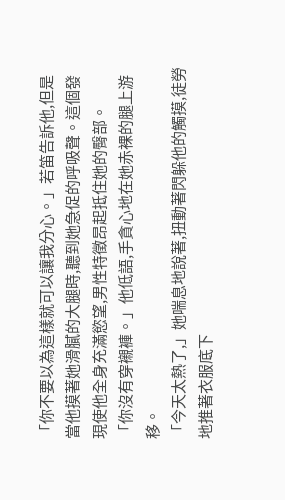「你不要以為這樣就可以讓我分心。」若笛告訴他,但是當他摸著她滑膩的大腿時,聽到她急促的呼吸聲。這個發現使他全身充滿慾望,男性特徵昂起抵住她的臀部。
「你沒有穿襯褲。」他低語,手貪心地在她赤裸的腿上游移。
「今天太熱了,」她喘息地說著,扭動著閃躲他的觸摸,徒勞地推著衣服底下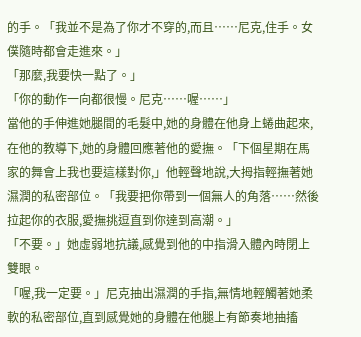的手。「我並不是為了你才不穿的,而且……尼克,住手。女僕隨時都會走進來。」
「那麼,我要快一點了。」
「你的動作一向都很慢。尼克……喔……」
當他的手伸進她腿間的毛髮中,她的身體在他身上蜷曲起來,在他的教導下,她的身體回應著他的愛撫。「下個星期在馬家的舞會上我也要這樣對你,」他輕聲地說,大拇指輕撫著她濕潤的私密部位。「我要把你帶到一個無人的角落……然後拉起你的衣服,愛撫挑逗直到你達到高潮。」
「不要。」她虛弱地抗議,感覺到他的中指滑入體內時閉上雙眼。
「喔,我一定要。」尼克抽出濕潤的手指,無情地輕觸著她柔軟的私密部位,直到感覺她的身體在他腿上有節奏地抽搐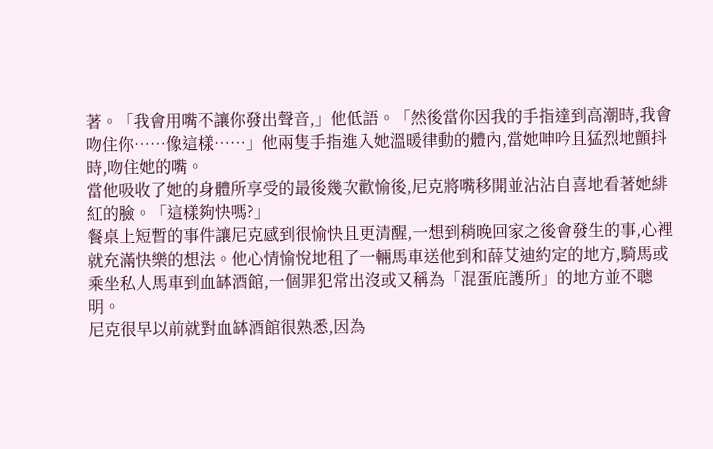著。「我會用嘴不讓你發出聲音,」他低語。「然後當你因我的手指達到高潮時,我會吻住你……像這樣……」他兩隻手指進入她溫暖律動的體內,當她呻吟且猛烈地顫抖時,吻住她的嘴。
當他吸收了她的身體所享受的最後幾次歡愉後,尼克將嘴移開並沾沾自喜地看著她緋紅的臉。「這樣夠快嗎?」
餐桌上短暫的事件讓尼克感到很愉快且更清醒,一想到稍晚回家之後會發生的事,心裡就充滿快樂的想法。他心情愉悅地租了一輛馬車送他到和薛艾迪約定的地方,騎馬或乘坐私人馬車到血缽酒館,一個罪犯常出沒或又稱為「混蛋庇護所」的地方並不聰明。
尼克很早以前就對血缽酒館很熟悉,因為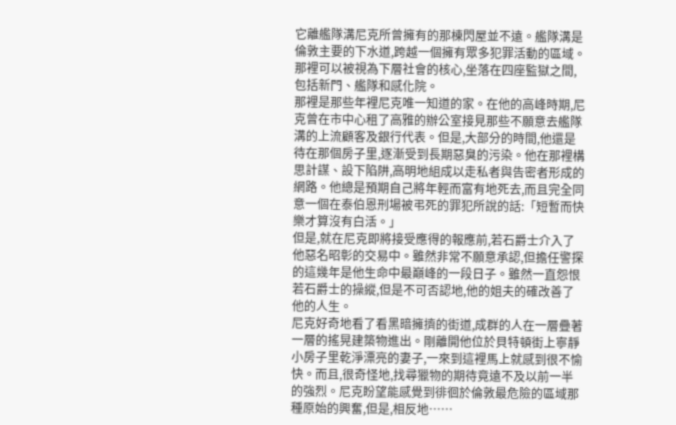它離艦隊溝尼克所曾擁有的那棟閃屋並不遠。艦隊溝是倫敦主要的下水道,跨越一個擁有眾多犯罪活動的區域。那裡可以被視為下層社會的核心,坐落在四座監獄之間,包括新門、艦隊和感化院。
那裡是那些年裡尼克唯一知道的家。在他的高峰時期,尼克曾在市中心租了高雅的辦公室接見那些不願意去艦隊溝的上流顧客及銀行代表。但是,大部分的時間,他還是待在那個房子里,逐漸受到長期惡臭的污染。他在那裡構思計謀、設下陷阱,高明地組成以走私者與告密者形成的網路。他總是預期自己將年輕而富有地死去,而且完全同意一個在泰伯恩刑場被弔死的罪犯所說的話:「短暫而快樂才算沒有白活。」
但是,就在尼克即將接受應得的報應前,若石爵士介入了他惡名昭彰的交易中。雖然非常不願意承認,但擔任警探的這幾年是他生命中最巔峰的一段日子。雖然一直怨恨若石爵士的操縱,但是不可否認地,他的姐夫的確改善了他的人生。
尼克好奇地看了看黑暗擁擠的街道,成群的人在一層疊著一層的搖晃建築物進出。剛離開他位於貝特頓街上寧靜小房子里乾淨漂亮的妻子,一來到這裡馬上就感到很不愉快。而且,很奇怪地,找尋獵物的期待竟遠不及以前一半的強烈。尼克盼望能感覺到徘徊於倫敦最危險的區域那種原始的興奮,但是,相反地……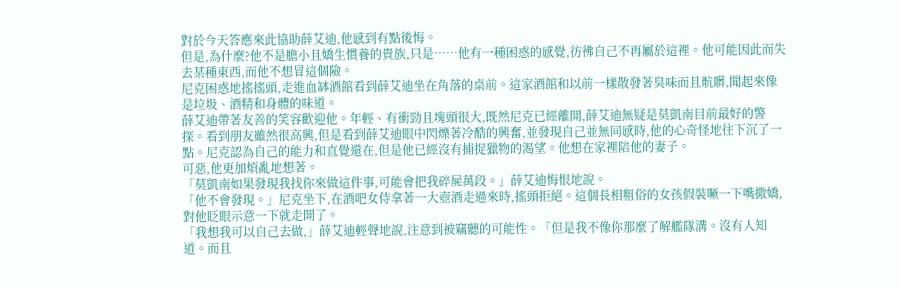對於今天答應來此協助薛艾迪,他感到有點後悔。
但是,為什麼?他不是膽小且嬌生慣養的貴族,只是……他有一種困惑的感覺,彷彿自己不再屬於這裡。他可能因此而失去某種東西,而他不想冒這個險。
尼克困惑地搖搖頭,走進血缽酒館看到薛艾迪坐在角落的桌前。這家酒館和以前一樣散發著臭味而且骯髒,聞起來像是垃圾、酒精和身體的味道。
薛艾迪帶著友善的笑容歡迎他。年輕、有衝勁且塊頭很大,既然尼克已經離開,薛艾迪無疑是莫凱南目前最好的警探。看到朋友雖然很高興,但是看到薛艾迪眼中閃爍著冷酷的興奮,並發現自己並無同感時,他的心奇怪地往下沉了一點。尼克認為自己的能力和直覺還在,但是他已經沒有捕捉獵物的渴望。他想在家裡陪他的妻子。
可惡,他更加煩亂地想著。
「莫凱南如果發現我找你來做這件事,可能會把我碎屍萬段。」薛艾迪悔恨地說。
「他不會發現。」尼克坐下,在酒吧女侍拿著一大壺酒走過來時,搖頭拒絕。這個長相粗俗的女孩假裝噘一下嘴撒嬌,對他眨眼示意一下就走開了。
「我想我可以自己去做,」薛艾迪輕聲地說,注意到被竊聽的可能性。「但是我不像你那麼了解艦隊溝。沒有人知道。而且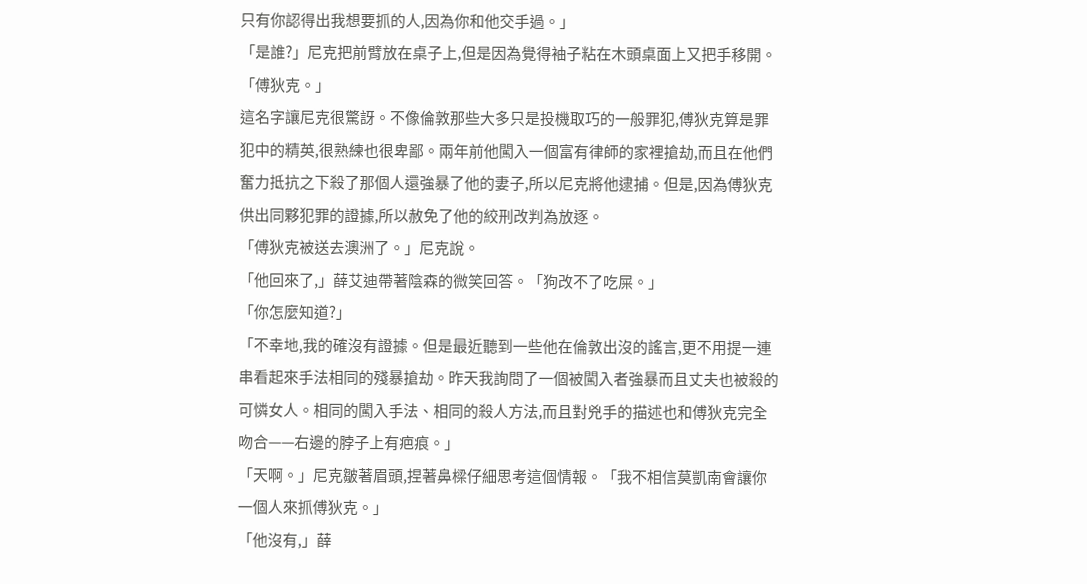只有你認得出我想要抓的人,因為你和他交手過。」
「是誰?」尼克把前臂放在桌子上,但是因為覺得袖子粘在木頭桌面上又把手移開。
「傅狄克。」
這名字讓尼克很驚訝。不像倫敦那些大多只是投機取巧的一般罪犯,傅狄克算是罪犯中的精英,很熟練也很卑鄙。兩年前他闖入一個富有律師的家裡搶劫,而且在他們奮力抵抗之下殺了那個人還強暴了他的妻子,所以尼克將他逮捕。但是,因為傅狄克供出同夥犯罪的證據,所以赦免了他的絞刑改判為放逐。
「傅狄克被送去澳洲了。」尼克說。
「他回來了,」薛艾迪帶著陰森的微笑回答。「狗改不了吃屎。」
「你怎麼知道?」
「不幸地,我的確沒有證據。但是最近聽到一些他在倫敦出沒的謠言,更不用提一連串看起來手法相同的殘暴搶劫。昨天我詢問了一個被闖入者強暴而且丈夫也被殺的可憐女人。相同的闖入手法、相同的殺人方法,而且對兇手的描述也和傅狄克完全吻合——右邊的脖子上有疤痕。」
「天啊。」尼克皺著眉頭,捏著鼻樑仔細思考這個情報。「我不相信莫凱南會讓你一個人來抓傅狄克。」
「他沒有,」薛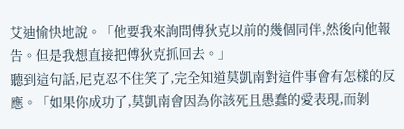艾迪愉快地說。「他要我來詢問傅狄克以前的幾個同伴,然後向他報告。但是我想直接把傅狄克抓回去。」
聽到這句話,尼克忍不住笑了,完全知道莫凱南對這件事會有怎樣的反應。「如果你成功了,莫凱南會因為你該死且愚蠢的愛表現,而剝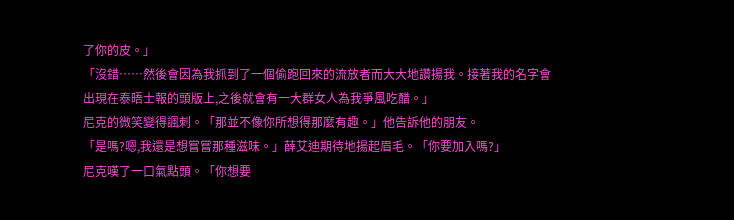了你的皮。」
「沒錯……然後會因為我抓到了一個偷跑回來的流放者而大大地讚揚我。接著我的名字會出現在泰晤士報的頭版上,之後就會有一大群女人為我爭風吃醋。」
尼克的微笑變得諷刺。「那並不像你所想得那麼有趣。」他告訴他的朋友。
「是嗎?嗯,我還是想嘗嘗那種滋味。」薛艾迪期待地揚起眉毛。「你要加入嗎?」
尼克嘆了一口氣點頭。「你想要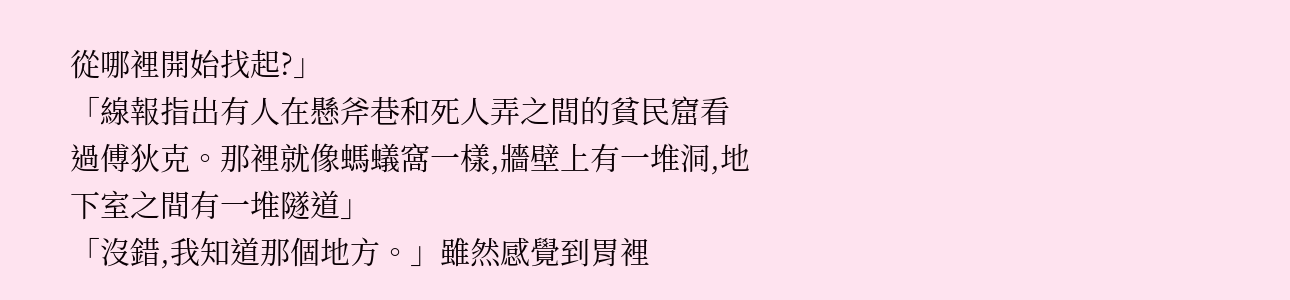從哪裡開始找起?」
「線報指出有人在懸斧巷和死人弄之間的貧民窟看過傅狄克。那裡就像螞蟻窩一樣,牆壁上有一堆洞,地下室之間有一堆隧道」
「沒錯,我知道那個地方。」雖然感覺到胃裡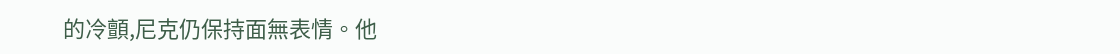的冷顫,尼克仍保持面無表情。他